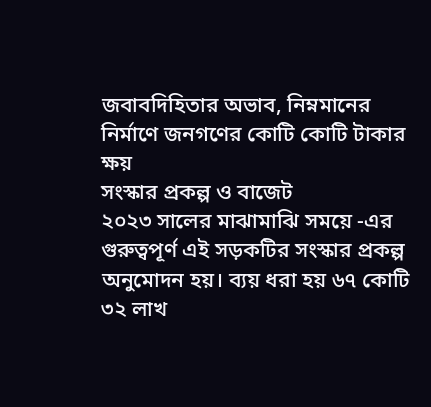জবাবদিহিতার অভাব, নিম্নমানের নির্মাণে জনগণের কোটি কোটি টাকার ক্ষয়
সংস্কার প্রকল্প ও বাজেট
২০২৩ সালের মাঝামাঝি সময়ে -এর গুরুত্বপূর্ণ এই সড়কটির সংস্কার প্রকল্প অনুমোদন হয়। ব্যয় ধরা হয় ৬৭ কোটি ৩২ লাখ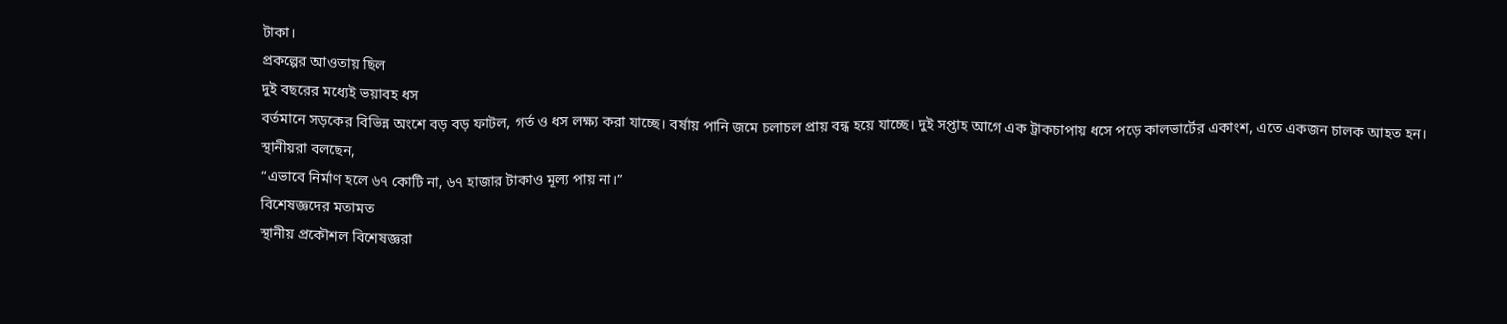টাকা।
প্রকল্পের আওতায় ছিল
দুই বছরের মধ্যেই ভয়াবহ ধস
বর্তমানে সড়কের বিভিন্ন অংশে বড় বড় ফাটল, গর্ত ও ধস লক্ষ্য করা যাচ্ছে। বর্ষায় পানি জমে চলাচল প্রায় বন্ধ হয়ে যাচ্ছে। দুই সপ্তাহ আগে এক ট্রাকচাপায় ধসে পড়ে কালভার্টের একাংশ, এতে একজন চালক আহত হন। স্থানীয়রা বলছেন,
“এভাবে নির্মাণ হলে ৬৭ কোটি না, ৬৭ হাজার টাকাও মূল্য পায় না।”
বিশেষজ্ঞদের মতামত
স্থানীয় প্রকৌশল বিশেষজ্ঞরা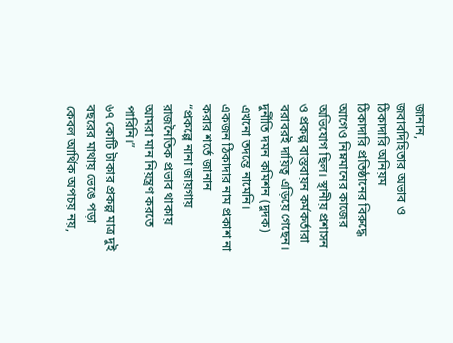জানান,
জবাবদিহিতার অভাব ও ঠিকাদারি অনিয়ম
ঠিকাদারি প্রতিষ্ঠানের বিরুদ্ধে আগেও নিম্নমানের কাজের অভিযোগ ছিল। স্থানীয় প্রশাসন ও প্রকল্প বাস্তবায়ন কর্মকর্তারা বরাবরই দায়িত্ব এড়িয়ে গেছেন।
দুর্নীতি দমন কমিশন (দুদক) এখনো তদন্তে নামেনি।
একজন ঠিকাদার নাম প্রকাশ না করার শর্তে জানান
“প্রকল্পে নানা জায়গায় রাজনৈতিক প্রভাব থাকায় আমরা মান নিয়ন্ত্রণ করতে পারিনি।”
৬৭ কোটি টাকার প্রকল্প মাত্র দুই বছরের মাথায় ভেঙে পড়া কেবল আর্থিক অপচয় নয়,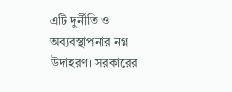এটি দুর্নীতি ও অব্যবস্থাপনার নগ্ন উদাহরণ। সরকারের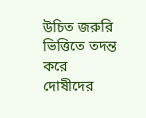উচিত জরুরি ভিত্তিতে তদন্ত করে দোষীদের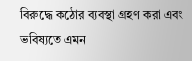বিরুদ্ধে কঠোর ব্যবস্থা গ্রহণ করা এবং ভবিষ্যতে এমন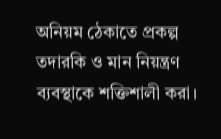অনিয়ম ঠেকাতে প্রকল্প তদারকি ও মান নিয়ন্ত্রণ ব্যবস্থাকে শক্তিশালী করা।